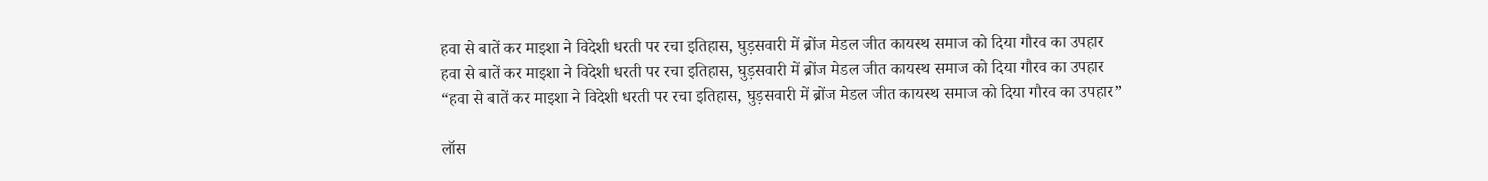हवा से बातें कर माइशा ने विदेशी धरती पर रचा इतिहास, घुड़सवारी में ब्रोंज मेडल जीत कायस्थ समाज को दिया गौरव का उपहार
हवा से बातें कर माइशा ने विदेशी धरती पर रचा इतिहास, घुड़सवारी में ब्रोंज मेडल जीत कायस्थ समाज को दिया गौरव का उपहार
“हवा से बातें कर माइशा ने विदेशी धरती पर रचा इतिहास, घुड़सवारी में ब्रोंज मेडल जीत कायस्थ समाज को दिया गौरव का उपहार”

लॉस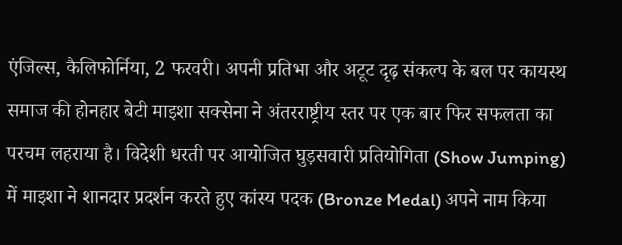एंजिल्स, कैलिफोर्निया, 2 फरवरी। अपनी प्रतिभा और अटूट दृढ़ संकल्प के बल पर कायस्थ समाज की होनहार बेटी माइशा सक्सेना ने अंतरराष्ट्रीय स्तर पर एक बार फिर सफलता का परचम लहराया है। विदेशी धरती पर आयोजित घुड़सवारी प्रतियोगिता (Show Jumping) में माइशा ने शानदार प्रदर्शन करते हुए कांस्य पदक (Bronze Medal) अपने नाम किया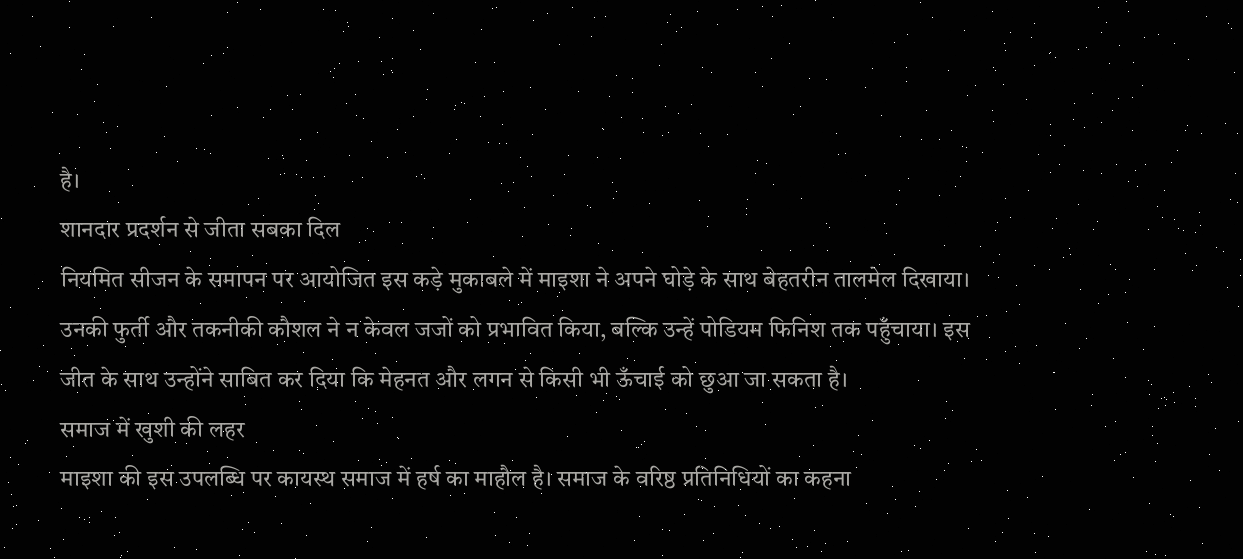है।
शानदार प्रदर्शन से जीता सबका दिल
नियमित सीजन के समापन पर आयोजित इस कड़े मुकाबले में माइशा ने अपने घोड़े के साथ बेहतरीन तालमेल दिखाया। उनकी फुर्ती और तकनीकी कौशल ने न केवल जजों को प्रभावित किया, बल्कि उन्हें पोडियम फिनिश तक पहुँचाया। इस जीत के साथ उन्होंने साबित कर दिया कि मेहनत और लगन से किसी भी ऊँचाई को छुआ जा सकता है।
समाज में खुशी की लहर
माइशा की इस उपलब्धि पर कायस्थ समाज में हर्ष का माहौल है। समाज के वरिष्ठ प्रतिनिधियों का कहना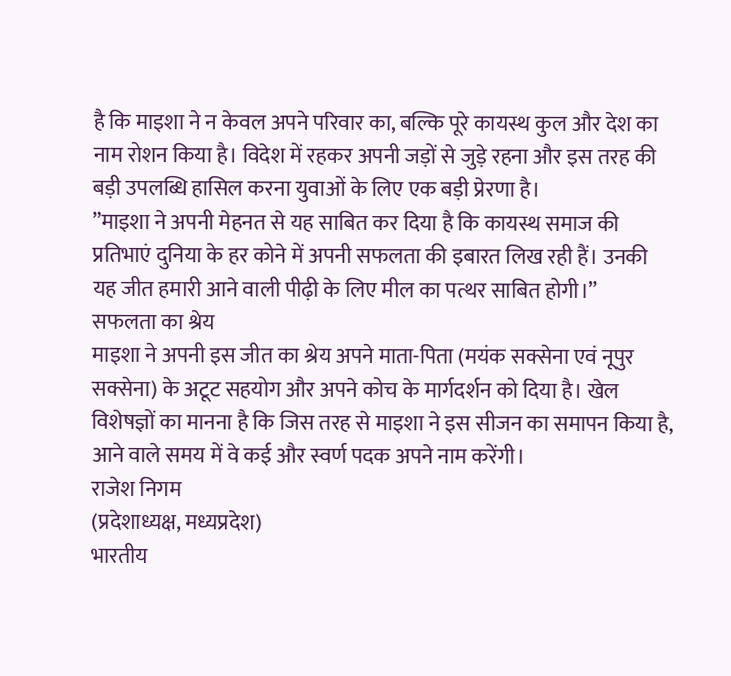है कि माइशा ने न केवल अपने परिवार का, बल्कि पूरे कायस्थ कुल और देश का नाम रोशन किया है। विदेश में रहकर अपनी जड़ों से जुड़े रहना और इस तरह की बड़ी उपलब्धि हासिल करना युवाओं के लिए एक बड़ी प्रेरणा है।
”माइशा ने अपनी मेहनत से यह साबित कर दिया है कि कायस्थ समाज की प्रतिभाएं दुनिया के हर कोने में अपनी सफलता की इबारत लिख रही हैं। उनकी यह जीत हमारी आने वाली पीढ़ी के लिए मील का पत्थर साबित होगी।”
सफलता का श्रेय
माइशा ने अपनी इस जीत का श्रेय अपने माता-पिता (मयंक सक्सेना एवं नूपुर सक्सेना) के अटूट सहयोग और अपने कोच के मार्गदर्शन को दिया है। खेल विशेषज्ञों का मानना है कि जिस तरह से माइशा ने इस सीजन का समापन किया है, आने वाले समय में वे कई और स्वर्ण पदक अपने नाम करेंगी।
राजेश निगम
(प्रदेशाध्यक्ष, मध्यप्रदेश)
भारतीय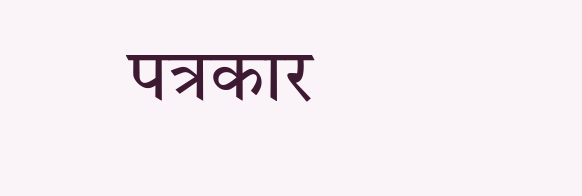पत्रकार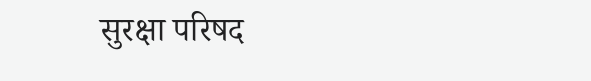सुरक्षा परिषद